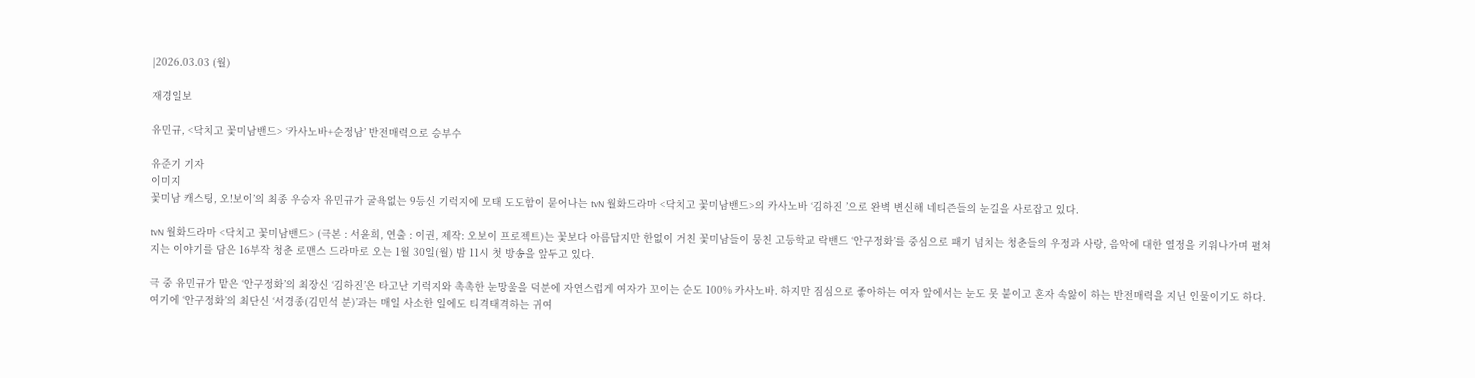|2026.03.03 (월)

재경일보

유민규, <닥치고 꽃미남밴드> ‘카사노바+순정남’ 반전매력으로 승부수

유준기 기자
이미지
꽃미남 캐스팅, 오!보이’의 최종 우승자 유민규가 굴욕없는 9등신 기럭지에 모태 도도함이 묻어나는 tvN 월화드라마 <닥치고 꽃미남밴드>의 카사노바 ‘김하진 ’으로 완벽 변신해 네티즌들의 눈길을 사로잡고 있다.

tvN 월화드라마 <닥치고 꽃미남밴드> (극본 : 서윤희, 연출 : 이권, 제작: 오보이 프로젝트)는 꽃보다 아름답지만 한없이 거친 꽃미남들이 뭉친 고등학교 락밴드 ‘안구정화’를 중심으로 패기 넘치는 청춘들의 우정과 사랑, 음악에 대한 열정을 키워나가며 펼쳐지는 이야기를 담은 16부작 청춘 로맨스 드라마로 오는 1월 30일(월) 밤 11시 첫 방송을 앞두고 있다.

극 중 유민규가 맡은 ‘안구정화’의 최장신 ‘김하진’은 타고난 기럭지와 촉촉한 눈망울을 덕분에 자연스럽게 여자가 꼬이는 순도 100% 카사노바. 하지만 짐심으로 좋아하는 여자 앞에서는 눈도 못 붙이고 혼자 속앓이 하는 반전매력을 지닌 인물이기도 하다. 여기에 ‘안구정화’의 최단신 ‘서경종(김민석 분)’과는 매일 사소한 일에도 티격태격하는 귀여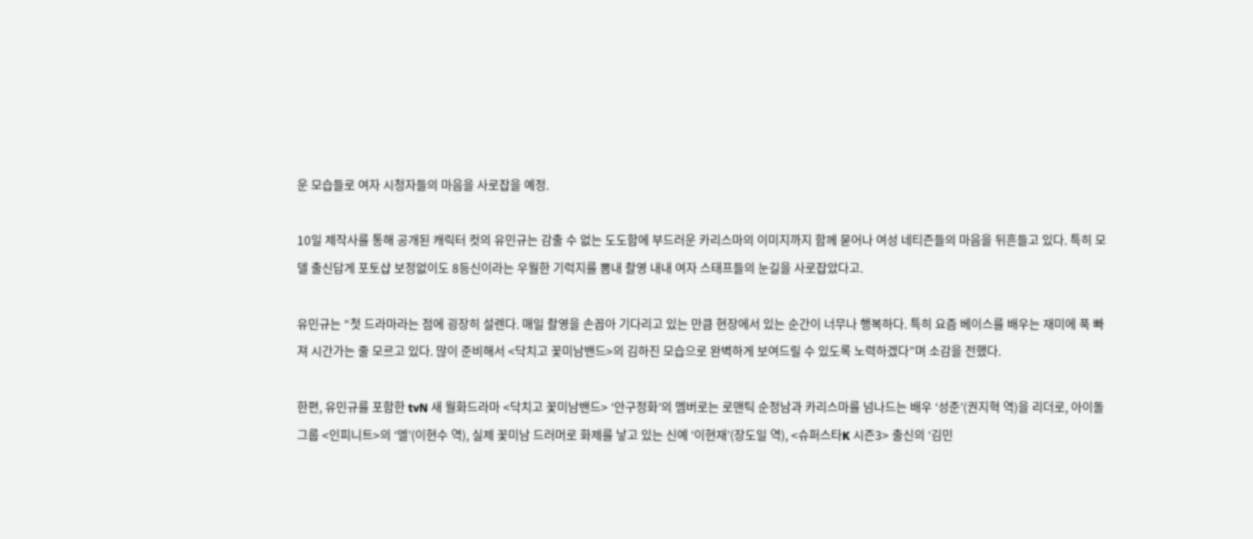운 모습들로 여자 시청자들의 마음을 사로잡을 예정.

10일 제작사를 통해 공개된 캐릭터 컷의 유민규는 감출 수 없는 도도함에 부드러운 카리스마의 이미지까지 함께 묻어나 여성 네티즌들의 마음을 뒤흔들고 있다. 특히 모델 출신답게 포토샵 보정없이도 8등신이라는 우월한 기럭지를 뽐내 촬영 내내 여자 스태프들의 눈길을 사로잡았다고.

유민규는 “첫 드라마라는 점에 굉장히 설렌다. 매일 촬영을 손꼽아 기다리고 있는 만큼 현장에서 있는 순간이 너무나 행복하다. 특히 요즘 베이스를 배우는 재미에 푹 빠져 시간가는 줄 모르고 있다. 많이 준비해서 <닥치고 꽃미남밴드>의 김하진 모습으로 완벽하게 보여드릴 수 있도록 노력하겠다”며 소감을 전했다.

한편, 유민규를 포함한 tvN 새 월화드라마 <닥치고 꽃미남밴드> ‘안구정화’의 멤버로는 로맨틱 순정남과 카리스마를 넘나드는 배우 ‘성준’(권지혁 역)을 리더로, 아이돌그룹 <인피니트>의 ‘엘’(이현수 역), 실제 꽃미남 드러머로 화제를 낳고 있는 신예 ‘이현재’(장도일 역), <슈퍼스타K 시즌3> 출신의 ‘김민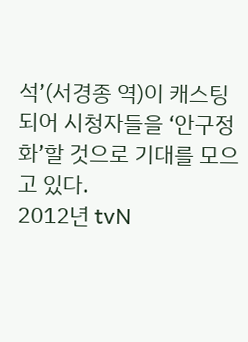석’(서경종 역)이 캐스팅되어 시청자들을 ‘안구정화’할 것으로 기대를 모으고 있다.
2012년 tvN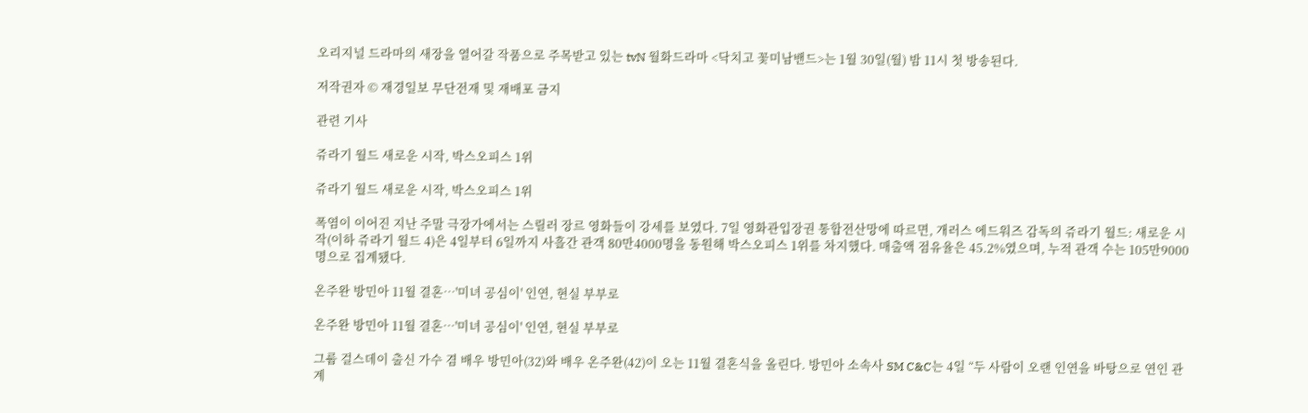오리지널 드라마의 새장을 열어갈 작품으로 주목받고 있는 tvN 월화드라마 <닥치고 꽃미남밴드>는 1월 30일(월) 밤 11시 첫 방송된다.

저작권자 © 재경일보 무단전재 및 재배포 금지

관련 기사

쥬라기 월드 새로운 시작, 박스오피스 1위

쥬라기 월드 새로운 시작, 박스오피스 1위

폭염이 이어진 지난 주말 극장가에서는 스릴러 장르 영화들이 강세를 보였다. 7일 영화관입장권 통합전산망에 따르면, 개러스 에드워즈 감독의 쥬라기 월드: 새로운 시작(이하 쥬라기 월드 4)은 4일부터 6일까지 사흘간 관객 80만4000명을 동원해 박스오피스 1위를 차지했다. 매출액 점유율은 45.2%였으며, 누적 관객 수는 105만9000명으로 집계됐다.

온주완 방민아 11월 결혼…'미녀 공심이' 인연, 현실 부부로

온주완 방민아 11월 결혼…'미녀 공심이' 인연, 현실 부부로

그룹 걸스데이 출신 가수 겸 배우 방민아(32)와 배우 온주완(42)이 오는 11월 결혼식을 올린다. 방민아 소속사 SM C&C는 4일 “두 사람이 오랜 인연을 바탕으로 연인 관계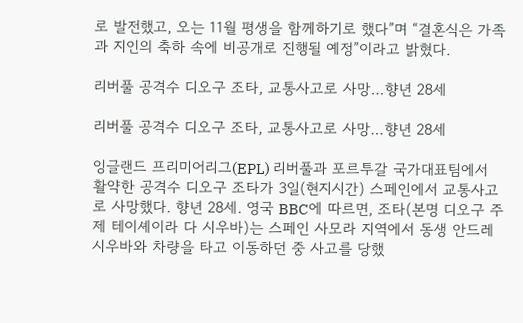로 발전했고, 오는 11월 평생을 함께하기로 했다”며 “결혼식은 가족과 지인의 축하 속에 비공개로 진행될 예정”이라고 밝혔다.

리버풀 공격수 디오구 조타, 교통사고로 사망…향년 28세

리버풀 공격수 디오구 조타, 교통사고로 사망…향년 28세

잉글랜드 프리미어리그(EPL) 리버풀과 포르투갈 국가대표팀에서 활약한 공격수 디오구 조타가 3일(현지시간) 스페인에서 교통사고로 사망했다. 향년 28세. 영국 BBC에 따르면, 조타(본명 디오구 주제 테이셰이라 다 시우바)는 스페인 사모라 지역에서 동생 안드레 시우바와 차량을 타고 이동하던 중 사고를 당했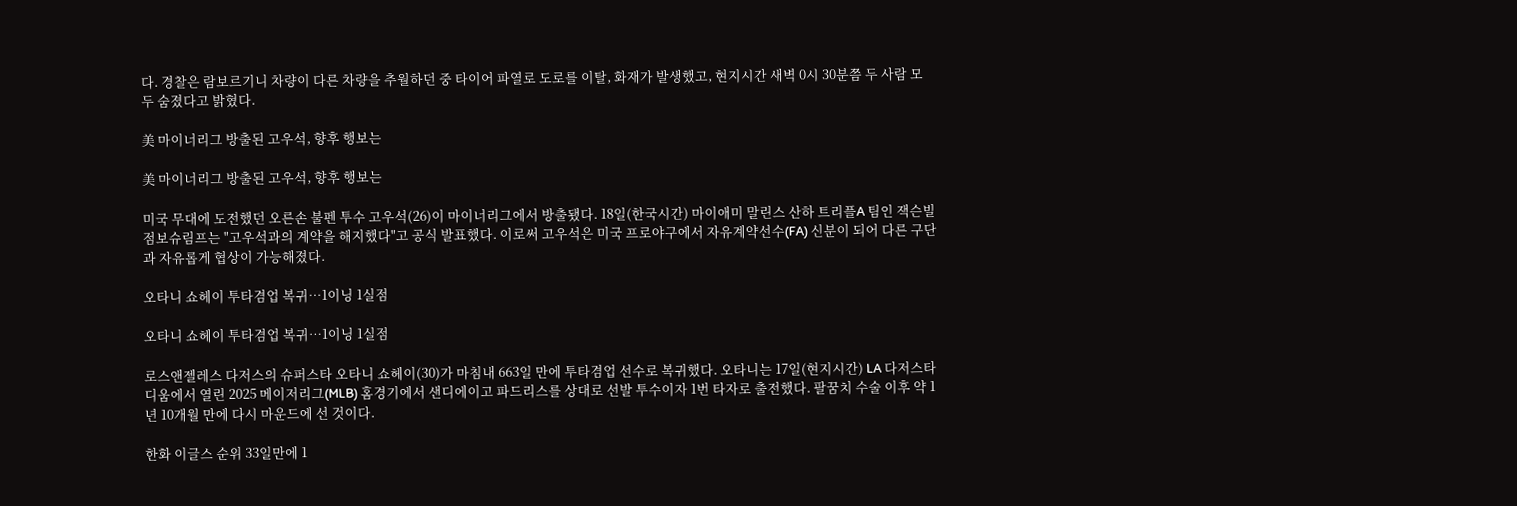다. 경찰은 람보르기니 차량이 다른 차량을 추월하던 중 타이어 파열로 도로를 이탈, 화재가 발생했고, 현지시간 새벽 0시 30분쯤 두 사람 모두 숨졌다고 밝혔다.

美 마이너리그 방출된 고우석, 향후 행보는

美 마이너리그 방출된 고우석, 향후 행보는

미국 무대에 도전했던 오른손 불펜 투수 고우석(26)이 마이너리그에서 방출됐다. 18일(한국시간) 마이애미 말린스 산하 트리플A 팀인 잭슨빌 점보슈림프는 "고우석과의 계약을 해지했다"고 공식 발표했다. 이로써 고우석은 미국 프로야구에서 자유계약선수(FA) 신분이 되어 다른 구단과 자유롭게 협상이 가능해졌다.

오타니 쇼헤이 투타겸업 복귀…1이닝 1실점

오타니 쇼헤이 투타겸업 복귀…1이닝 1실점

로스앤젤레스 다저스의 슈퍼스타 오타니 쇼헤이(30)가 마침내 663일 만에 투타겸업 선수로 복귀했다. 오타니는 17일(현지시간) LA 다저스타디움에서 열린 2025 메이저리그(MLB) 홈경기에서 샌디에이고 파드리스를 상대로 선발 투수이자 1번 타자로 출전했다. 팔꿈치 수술 이후 약 1년 10개월 만에 다시 마운드에 선 것이다.

한화 이글스 순위 33일만에 1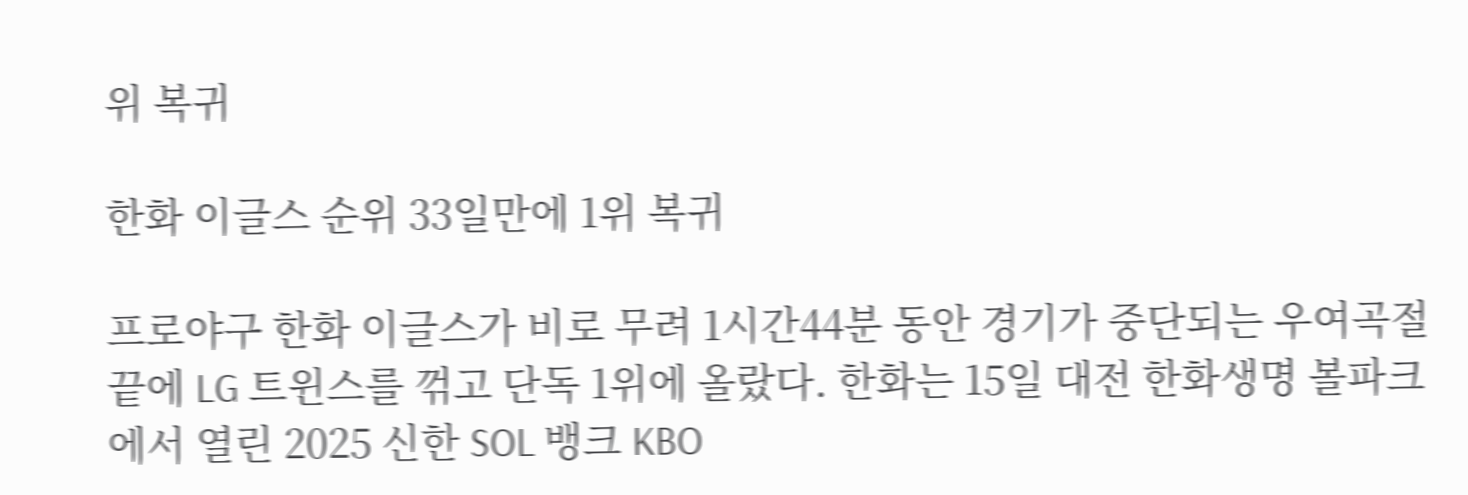위 복귀

한화 이글스 순위 33일만에 1위 복귀

프로야구 한화 이글스가 비로 무려 1시간44분 동안 경기가 중단되는 우여곡절 끝에 LG 트윈스를 꺾고 단독 1위에 올랐다. 한화는 15일 대전 한화생명 볼파크에서 열린 2025 신한 SOL 뱅크 KBO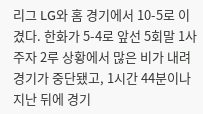리그 LG와 홈 경기에서 10-5로 이겼다. 한화가 5-4로 앞선 5회말 1사 주자 2루 상황에서 많은 비가 내려 경기가 중단됐고, 1시간 44분이나 지난 뒤에 경기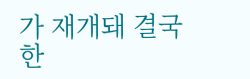가 재개돼 결국 한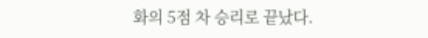화의 5점 차 승리로 끝났다.